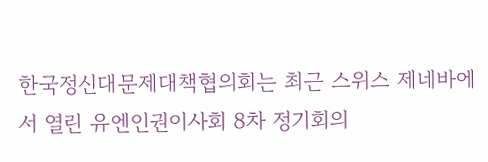한국정신대문제대책협의회는 최근 스위스 제네바에서 열린 유엔인권이사회 8차 정기회의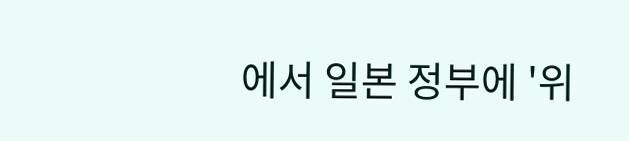에서 일본 정부에 '위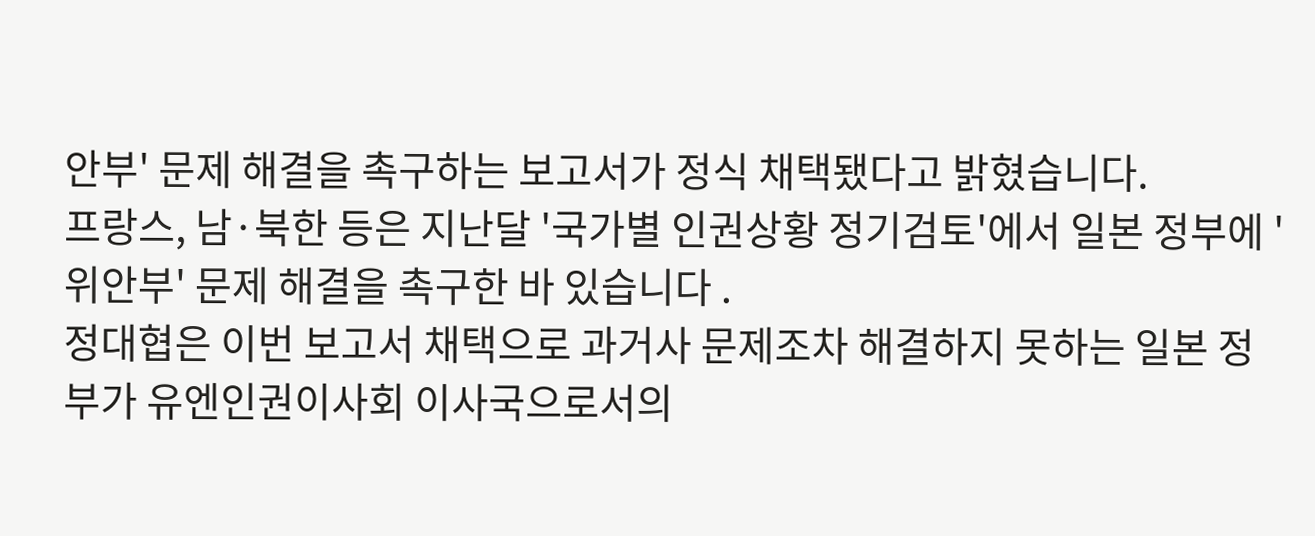안부' 문제 해결을 촉구하는 보고서가 정식 채택됐다고 밝혔습니다.
프랑스, 남·북한 등은 지난달 '국가별 인권상황 정기검토'에서 일본 정부에 '위안부' 문제 해결을 촉구한 바 있습니다 .
정대협은 이번 보고서 채택으로 과거사 문제조차 해결하지 못하는 일본 정부가 유엔인권이사회 이사국으로서의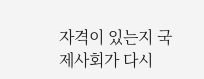자격이 있는지 국제사회가 다시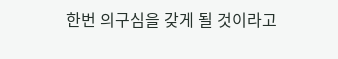한번 의구심을 갖게 될 것이라고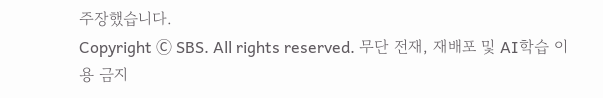주장했습니다.
Copyright Ⓒ SBS. All rights reserved. 무단 전재, 재배포 및 AI학습 이용 금지